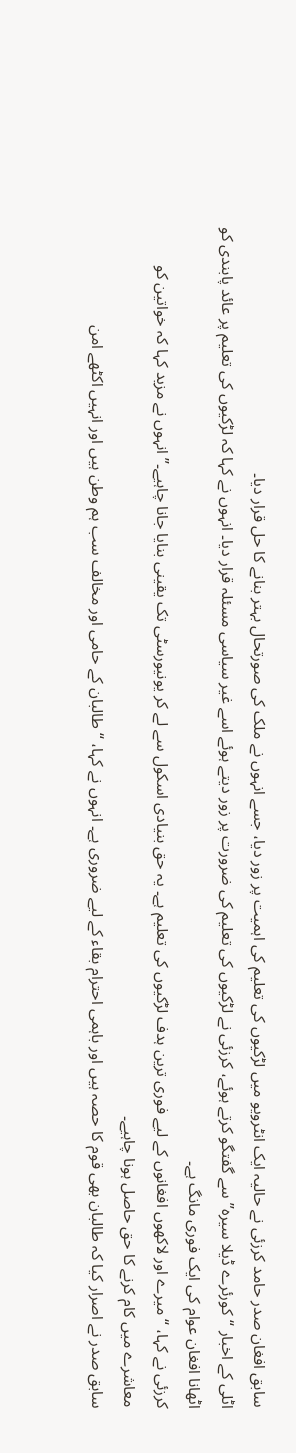سابق افغان صدر حامد کرزئی نے حالیہ ایک انٹرویو میں لڑکیوں کی تعلیم کی اہمیت پر زور دیا، جسے انہوں نے ملک کی صورتحال بہتر بنانے کا حل قرار دیا۔
اٹلی کے اخبار “کورئرے ڈیلا سیرہ” سے گفتگو کرتے ہوئے، کرزئی نے لڑکیوں کی تعلیم کی ضرورت پر زور دیتے ہوئے اسے غیر سیاسی مسئلہ قرار دیا۔ انہوں نے کہا کہ لڑکیوں کی تعلیم پر عائد پابندی کو اٹھانا افغان عوام کی ایک فوری مانگ ہے۔
کرزئی نے کہا، “میرے اور لاکھوں افغانوں کے لیے فوری ترین ہدف لڑکیوں کی تعلیم ہے۔ یہ حق بنیادی اسکول سے لے کر یونیورسٹی تک یقینی بنایا جانا چاہیے۔” انہوں نے مزید کہا کہ خواتین کو معاشرے میں کام کرنے کا حق حاصل ہونا چاہیے۔
سابق صدر نے اصرار کیا کہ طالبان بھی قوم کا حصہ ہیں اور باہمی احترام بقاء کے لیے ضروری ہے۔ انہوں نے کہا، “طالبان کے حامی اور مخالف سب ہم وطن ہیں اور انہیں اکٹھے امن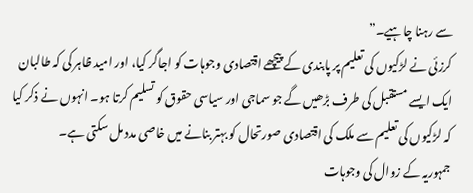سے رہنا چاہیے۔”
کرزئی نے لڑکیوں کی تعلیم پر پابندی کے پیچھے اقتصادی وجوہات کو اجاگر کیا، اور امید ظاہر کی کہ طالبان ایک ایسے مستقبل کی طرف بڑھیں گے جو سماجی اور سیاسی حقوق کو تسلیم کرتا ہو۔ انہوں نے ذکر کیا کہ لڑکیوں کی تعلیم سے ملک کی اقتصادی صورتحال کو بہتر بنانے میں خاصی مدد مل سکتی ہے۔
جمہوریہ کے زوال کی وجوہات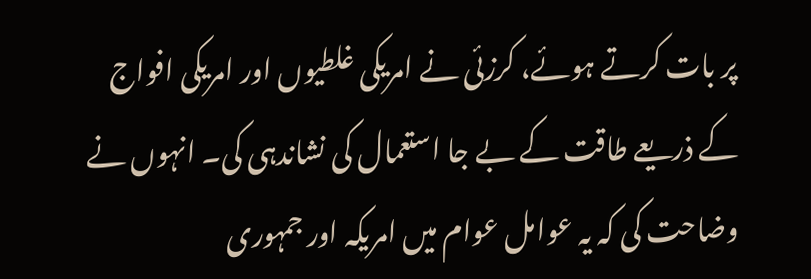پر بات کرتے ہوئے، کرزئی نے امریکی غلطیوں اور امریکی افواج کے ذریعے طاقت کے بے جا استعمال کی نشاندہی کی۔ انہوں نے وضاحت کی کہ یہ عوامل عوام میں امریکہ اور جمہوری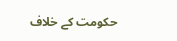حکومت کے خلاف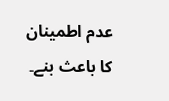عدم اطمینان کا باعث بنے۔